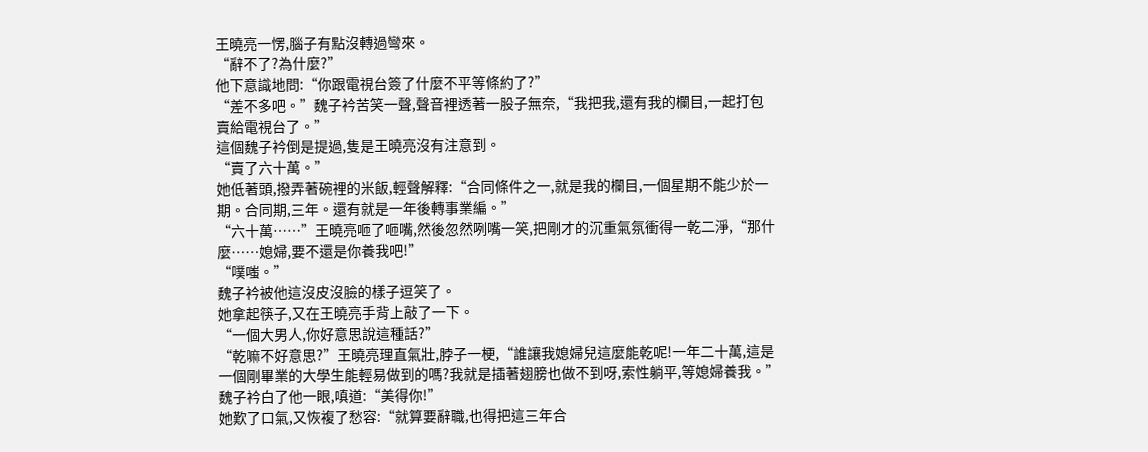王曉亮一愣,腦子有點沒轉過彎來。
“辭不了?為什麼?”
他下意識地問:“你跟電視台簽了什麼不平等條約了?”
“差不多吧。”魏子衿苦笑一聲,聲音裡透著一股子無奈,“我把我,還有我的欄目,一起打包賣給電視台了。”
這個魏子衿倒是提過,隻是王曉亮沒有注意到。
“賣了六十萬。”
她低著頭,撥弄著碗裡的米飯,輕聲解釋:“合同條件之一,就是我的欄目,一個星期不能少於一期。合同期,三年。還有就是一年後轉事業編。”
“六十萬……”王曉亮咂了咂嘴,然後忽然咧嘴一笑,把剛才的沉重氣氛衝得一乾二淨,“那什麼……媳婦,要不還是你養我吧!”
“噗嗤。”
魏子衿被他這沒皮沒臉的樣子逗笑了。
她拿起筷子,又在王曉亮手背上敲了一下。
“一個大男人,你好意思說這種話?”
“乾嘛不好意思?”王曉亮理直氣壯,脖子一梗,“誰讓我媳婦兒這麼能乾呢!一年二十萬,這是一個剛畢業的大學生能輕易做到的嗎?我就是插著翅膀也做不到呀,索性躺平,等媳婦養我。”
魏子衿白了他一眼,嗔道:“美得你!”
她歎了口氣,又恢複了愁容:“就算要辭職,也得把這三年合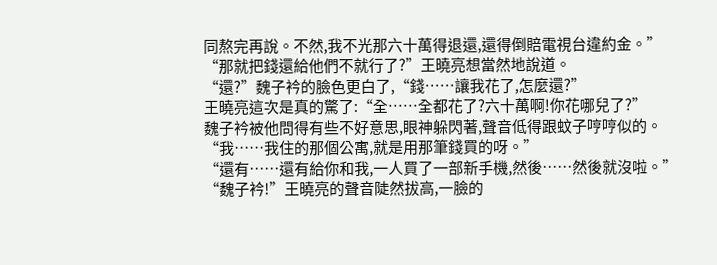同熬完再說。不然,我不光那六十萬得退還,還得倒賠電視台違約金。”
“那就把錢還給他們不就行了?”王曉亮想當然地說道。
“還?”魏子衿的臉色更白了,“錢……讓我花了,怎麼還?”
王曉亮這次是真的驚了:“全……全都花了?六十萬啊!你花哪兒了?”
魏子衿被他問得有些不好意思,眼神躲閃著,聲音低得跟蚊子哼哼似的。
“我……我住的那個公寓,就是用那筆錢買的呀。”
“還有……還有給你和我,一人買了一部新手機,然後……然後就沒啦。”
“魏子衿!”王曉亮的聲音陡然拔高,一臉的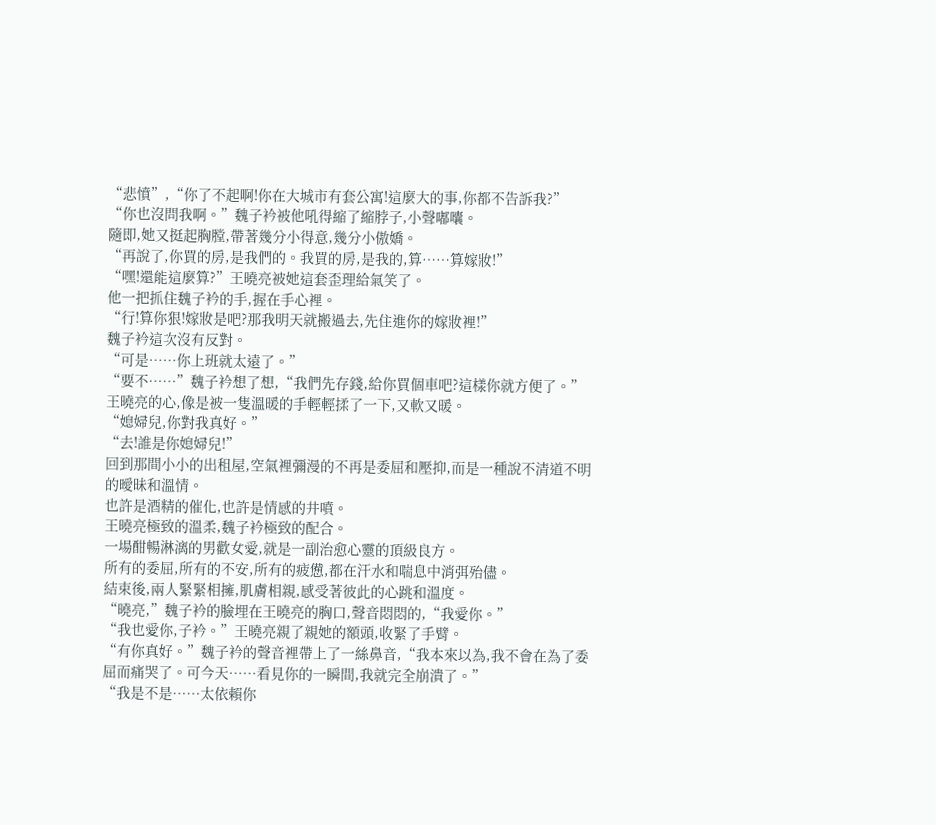“悲憤”,“你了不起啊!你在大城市有套公寓!這麼大的事,你都不告訴我?”
“你也沒問我啊。”魏子衿被他吼得縮了縮脖子,小聲嘟囔。
隨即,她又挺起胸膛,帶著幾分小得意,幾分小傲嬌。
“再說了,你買的房,是我們的。我買的房,是我的,算……算嫁妝!”
“嘿!還能這麼算?”王曉亮被她這套歪理給氣笑了。
他一把抓住魏子衿的手,握在手心裡。
“行!算你狠!嫁妝是吧?那我明天就搬過去,先住進你的嫁妝裡!”
魏子衿這次沒有反對。
“可是……你上班就太遠了。”
“要不……”魏子衿想了想,“我們先存錢,給你買個車吧?這樣你就方便了。”
王曉亮的心,像是被一隻溫暖的手輕輕揉了一下,又軟又暖。
“媳婦兒,你對我真好。”
“去!誰是你媳婦兒!”
回到那間小小的出租屋,空氣裡彌漫的不再是委屈和壓抑,而是一種說不清道不明的曖昧和溫情。
也許是酒精的催化,也許是情感的井噴。
王曉亮極致的溫柔,魏子衿極致的配合。
一場酣暢淋漓的男歡女愛,就是一副治愈心靈的頂級良方。
所有的委屈,所有的不安,所有的疲憊,都在汗水和喘息中消弭殆儘。
結束後,兩人緊緊相擁,肌膚相親,感受著彼此的心跳和溫度。
“曉亮,”魏子衿的臉埋在王曉亮的胸口,聲音悶悶的,“我愛你。”
“我也愛你,子衿。”王曉亮親了親她的額頭,收緊了手臂。
“有你真好。”魏子衿的聲音裡帶上了一絲鼻音,“我本來以為,我不會在為了委屈而痛哭了。可今天……看見你的一瞬間,我就完全崩潰了。”
“我是不是……太依賴你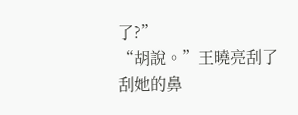了?”
“胡說。”王曉亮刮了刮她的鼻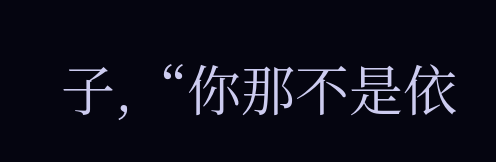子,“你那不是依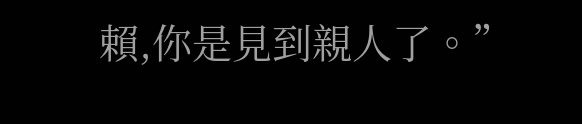賴,你是見到親人了。”